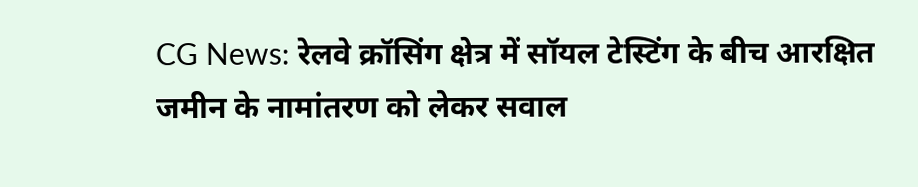CG News: रेलवे क्रॉसिंग क्षेत्र में सॉयल टेस्टिंग के बीच आरक्षित जमीन के नामांतरण को लेकर सवाल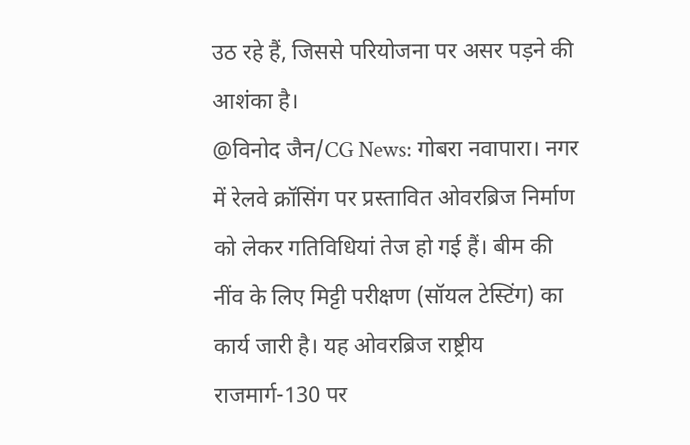उठ रहे हैं, जिससे परियोजना पर असर पड़ने की आशंका है।
@विनोद जैन/CG News: गोबरा नवापारा। नगर में रेलवे क्रॉसिंग पर प्रस्तावित ओवरब्रिज निर्माण को लेकर गतिविधियां तेज हो गई हैं। बीम की नींव के लिए मिट्टी परीक्षण (सॉयल टेस्टिंग) का कार्य जारी है। यह ओवरब्रिज राष्ट्रीय राजमार्ग-130 पर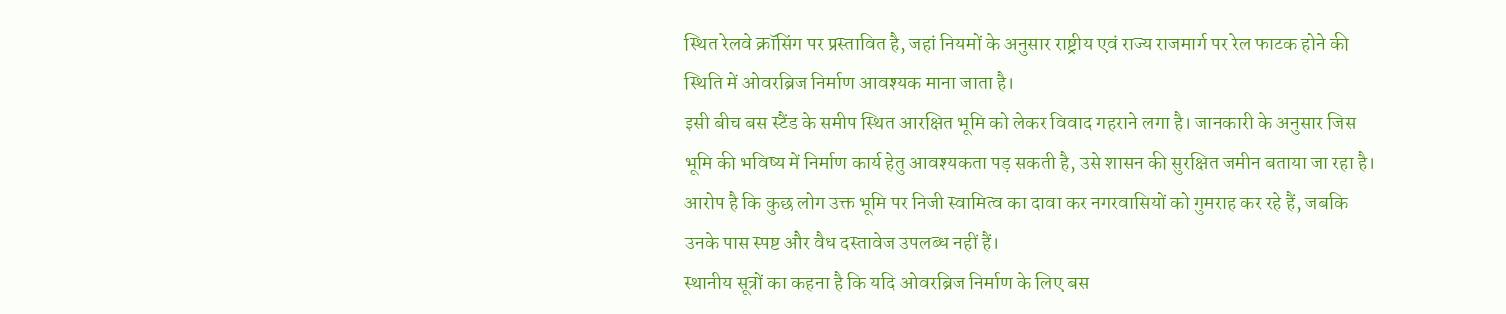स्थित रेलवे क्रॉसिंग पर प्रस्तावित है, जहां नियमों के अनुसार राष्ट्रीय एवं राज्य राजमार्ग पर रेल फाटक होने की स्थिति में ओवरब्रिज निर्माण आवश्यक माना जाता है।
इसी बीच बस स्टैंड के समीप स्थित आरक्षित भूमि को लेकर विवाद गहराने लगा है। जानकारी के अनुसार जिस भूमि की भविष्य में निर्माण कार्य हेतु आवश्यकता पड़ सकती है, उसे शासन की सुरक्षित जमीन बताया जा रहा है। आरोप है कि कुछ लोग उक्त भूमि पर निजी स्वामित्व का दावा कर नगरवासियों को गुमराह कर रहे हैं, जबकि उनके पास स्पष्ट और वैध दस्तावेज उपलब्ध नहीं हैं।
स्थानीय सूत्रों का कहना है कि यदि ओवरब्रिज निर्माण के लिए बस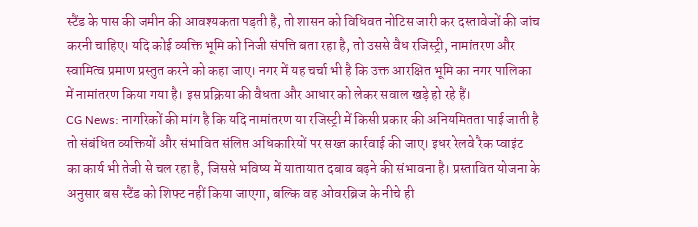स्टैंड के पास की जमीन की आवश्यकता पड़ती है, तो शासन को विधिवत नोटिस जारी कर दस्तावेजों की जांच करनी चाहिए। यदि कोई व्यक्ति भूमि को निजी संपत्ति बता रहा है, तो उससे वैध रजिस्ट्री, नामांतरण और स्वामित्व प्रमाण प्रस्तुत करने को कहा जाए। नगर में यह चर्चा भी है कि उक्त आरक्षित भूमि का नगर पालिका में नामांतरण किया गया है। इस प्रक्रिया की वैधता और आधार को लेकर सवाल खड़े हो रहे हैं।
CG News: नागरिकों की मांग है कि यदि नामांतरण या रजिस्ट्री में किसी प्रकार की अनियमितता पाई जाती है तो संबंधित व्यक्तियों और संभावित संलिप्त अधिकारियों पर सख्त कार्रवाई की जाए। इधर रेलवे रैक प्वाइंट का कार्य भी तेजी से चल रहा है, जिससे भविष्य में यातायात दबाव बढ़ने की संभावना है। प्रस्तावित योजना के अनुसार बस स्टैंड को शिफ्ट नहीं किया जाएगा, बल्कि वह ओवरब्रिज के नीचे ही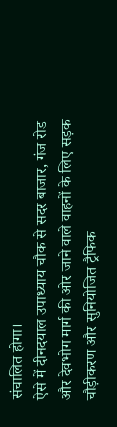संचालित होगा।
ऐसे में दीनदयाल उपाध्याय चौक से सदर बाजार, गंज रोड और देवभोग मार्ग की ओर जाने वाले वाहनों के लिए सड़क चौड़ीकरण और सुनियोजित ट्रैफिक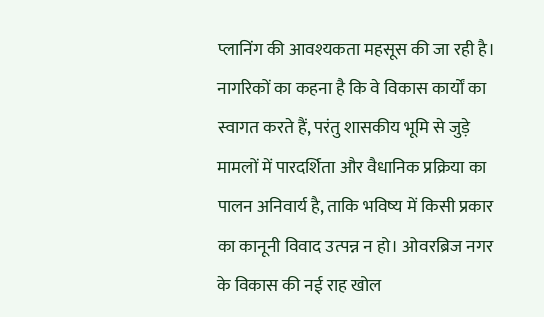प्लानिंग की आवश्यकता महसूस की जा रही है। नागरिकों का कहना है कि वे विकास कार्यों का स्वागत करते हैं, परंतु शासकीय भूमि से जुड़े मामलों में पारदर्शिता और वैधानिक प्रक्रिया का पालन अनिवार्य है, ताकि भविष्य में किसी प्रकार का कानूनी विवाद उत्पन्न न हो। ओवरब्रिज नगर के विकास की नई राह खोल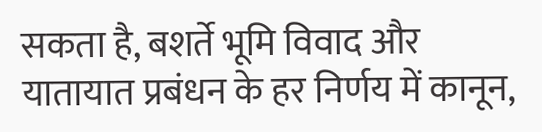सकता है, बशर्ते भूमि विवाद और यातायात प्रबंधन के हर निर्णय में कानून,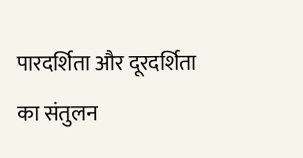पारदर्शिता और दूरदर्शिता का संतुलन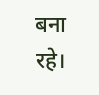बना रहे।